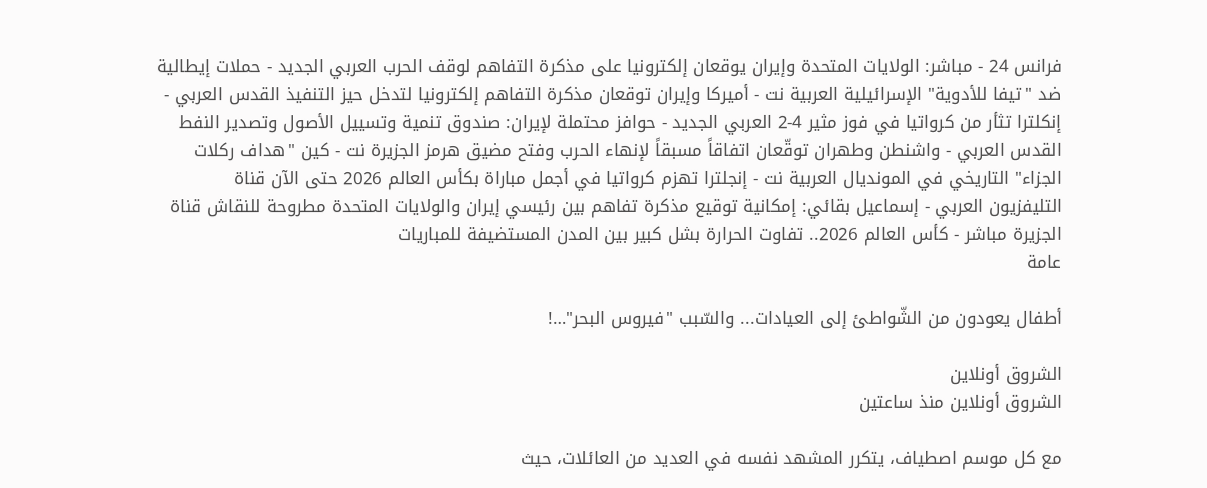فرانس 24 - مباشر: الولايات المتحدة وإيران يوقعان إلكترونيا على مذكرة التفاهم لوقف الحرب العربي الجديد - حملات إيطالية ضد "تيفا للأدوية" الإسرائيلية العربية نت - أميركا وإيران توقعان مذكرة التفاهم إلكترونيا لتدخل حيز التنفيذ القدس العربي - إنكلترا تثأر من كرواتيا في فوز مثير 4-2 العربي الجديد - حوافز محتملة لإيران: صندوق تنمية وتسييل الأصول وتصدير النفط القدس العربي - واشنطن وطهران توقّعان اتفاقاً مسبقاً لإنهاء الحرب وفتح مضيق هرمز الجزيرة نت - كين "هداف ركلات الجزاء" التاريخي في المونديال العربية نت - إنجلترا تهزم كرواتيا في أجمل مباراة بكأس العالم 2026 حتى الآن قناة التليفزيون العربي - إسماعيل بقائي: إمكانية توقيع مذكرة تفاهم بين رئيسي إيران والولايات المتحدة مطروحة للنقاش قناة الجزيرة مباشر - كأس العالم 2026.. تفاوت الحرارة بشل كبير بين المدن المستضيفة للمباريات
عامة

أطفال يعودون من الشّواطئ إلى العيادات... والسّبب "فيروس البحر"…!

الشروق أونلاين
الشروق أونلاين منذ ساعتين

مع كل موسم اصطياف، يتكرر المشهد نفسه في العديد من العائلات، حيث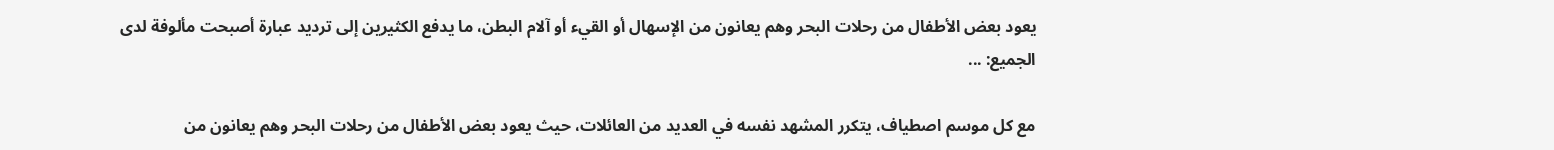يعود بعض الأطفال من رحلات البحر وهم يعانون من الإسهال أو القيء أو آلام البطن، ما يدفع الكثيرين إلى ترديد عبارة أصبحت مألوفة لدى الجميع: ...

مع كل موسم اصطياف، يتكرر المشهد نفسه في العديد من العائلات، حيث يعود بعض الأطفال من رحلات البحر وهم يعانون من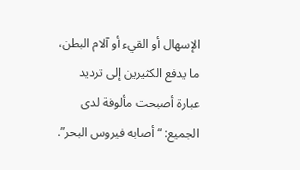الإسهال أو القيء أو آلام البطن، ما يدفع الكثيرين إلى ترديد عبارة أصبحت مألوفة لدى الجميع: “أصابه فيروس البحر”.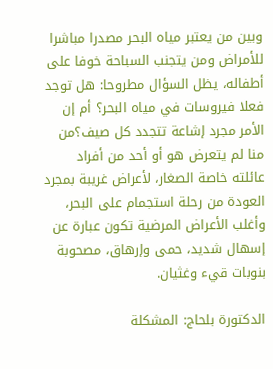وبين من يعتبر مياه البحر مصدرا مباشرا للأمراض ومن يتجنب السباحة خوفا على أطفاله، يظل السؤال مطروحا: هل توجد فعلا فيروسات في مياه البحر؟ أم إن الأمر مجرد إشاعة تتجدد كل صيف؟من منا لم يتعرض هو أو أحد من أفراد عائلته خاصة الصغار، لأعراض غريبة بمجرد العودة من رحلة استجمام على البحر، وأغلب الأعراض المرضية تكون عبارة عن إسهال شديد، حمى وإرهاق، مصحوبة بنوبات قيء وغثيان.

الدكتورة بلحاج: المشكلة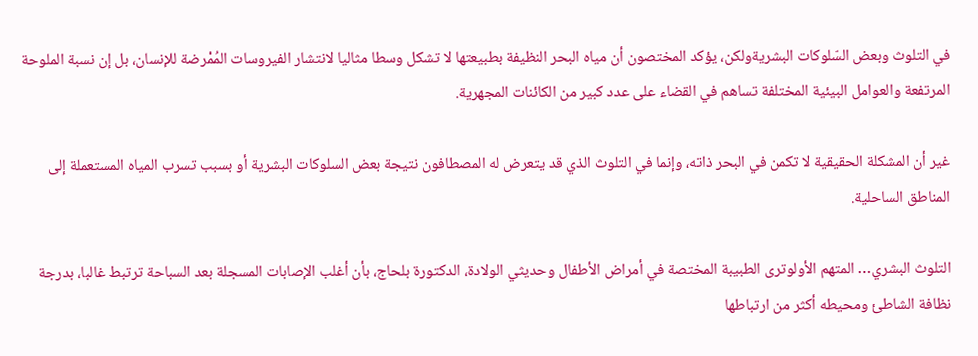في التلوث وبعض السّلوكات البشريةولكن، يؤكد المختصون أن مياه البحر النظيفة بطبيعتها لا تشكل وسطا مثاليا لانتشار الفيروسات المُمْرضة للإنسان، بل إن نسبة الملوحة المرتفعة والعوامل البيئية المختلفة تساهم في القضاء على عدد كبير من الكائنات المجهرية.

غير أن المشكلة الحقيقية لا تكمن في البحر ذاته، وإنما في التلوث الذي قد يتعرض له المصطافون نتيجة بعض السلوكات البشرية أو بسبب تسرب المياه المستعملة إلى المناطق الساحلية.

التلوث البشري… المتهم الأولوترى الطبيبة المختصة في أمراض الأطفال وحديثي الولادة، الدكتورة بلحاج، بأن أغلب الإصابات المسجلة بعد السباحة ترتبط غالبا، بدرجة نظافة الشاطئ ومحيطه أكثر من ارتباطها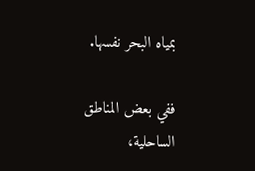بمياه البحر نفسها.

ففي بعض المناطق الساحلية،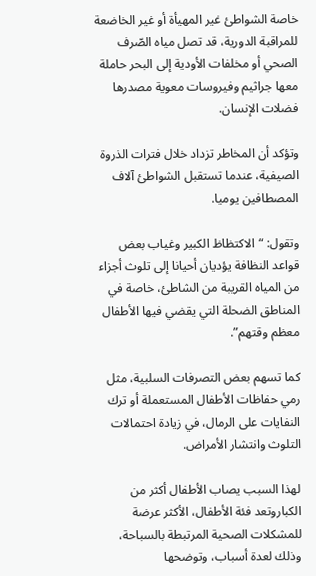خاصة الشواطئ غير المهيأة أو غير الخاضعة للمراقبة الدورية، قد تصل مياه الصّرف الصحي أو مخلفات الأودية إلى البحر حاملة معها جراثيم وفيروسات معوية مصدرها فضلات الإنسان.

وتؤكد أن المخاطر تزداد خلال فترات الذروة الصيفية، عندما تستقبل الشواطئ آلاف المصطافين يوميا.

وتقول: “الاكتظاظ الكبير وغياب بعض قواعد النظافة يؤديان أحيانا إلى تلوث أجزاء من المياه القريبة من الشاطئ، خاصة في المناطق الضحلة التي يقضي فيها الأطفال معظم وقتهم”.

كما تسهم بعض التصرفات السلبية، مثل رمي حفاظات الأطفال المستعملة أو ترك النفايات على الرمال، في زيادة احتمالات التلوث وانتشار الأمراض.

لهذا السبب يصاب الأطفال أكثر من الكباروتعد فئة الأطفال، الأكثر عرضة للمشكلات الصحية المرتبطة بالسباحة، وذلك لعدة أسباب، وتوضحها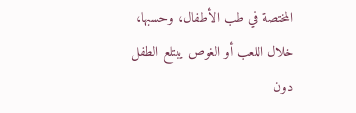المختصة في طب الأطفال، وحسبها، خلال اللعب أو الغوص يبتلع الطفل دون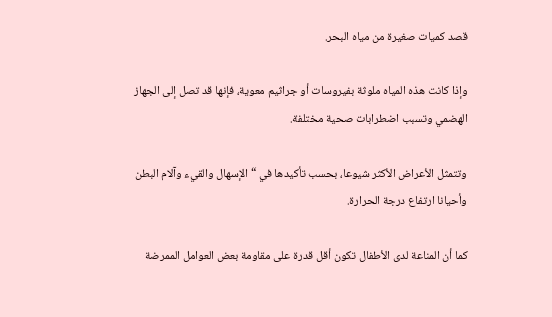قصد كميات صغيرة من مياه البحر.

وإذا كانت هذه المياه ملوثة بفيروسات أو جراثيم معوية، فإنها قد تصل إلى الجهاز الهضمي وتسبب اضطرابات صحية مختلفة.

وتتمثل الأعراض الأكثر شيوعا، بحسب تأكيدها في “الإسهال والقيء وآلام البطن وأحيانا ارتفاع درجة الحرارة.

كما أن المناعة لدى الأطفال تكون أقل قدرة على مقاومة بعض العوامل الممرضة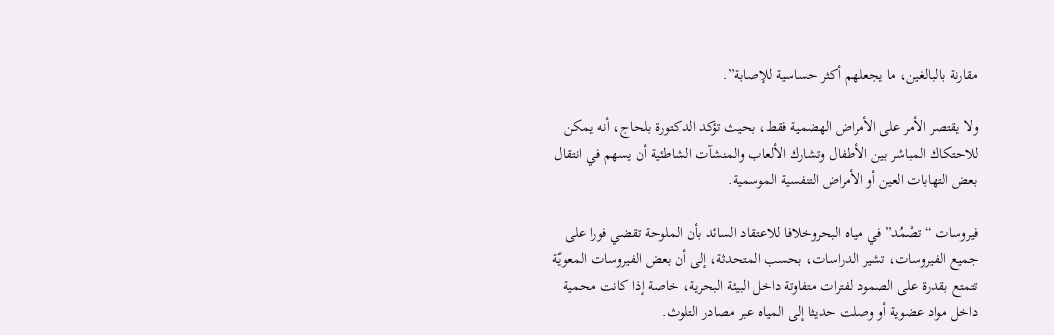مقارنة بالبالغين، ما يجعلهم أكثر حساسية للإصابة”.

ولا يقتصر الأمر على الأمراض الهضمية فقط، بحيث تؤكد الدكتورة بلحاج، أنه يمكن للاحتكاك المباشر بين الأطفال وتشارك الألعاب والمنشآت الشاطئية أن يسهم في انتقال بعض التهابات العين أو الأمراض التنفسية الموسمية.

فيروسات “تصْمُد” في مياه البحروخلافا للاعتقاد السائد بأن الملوحة تقضي فورا على جميع الفيروسات، تشير الدراسات، بحسب المتحدثة، إلى أن بعض الفيروسات المعويّة تتمتع بقدرة على الصمود لفترات متفاوتة داخل البيئة البحرية، خاصة إذا كانت محمية داخل مواد عضوية أو وصلت حديثا إلى المياه عبر مصادر التلوث.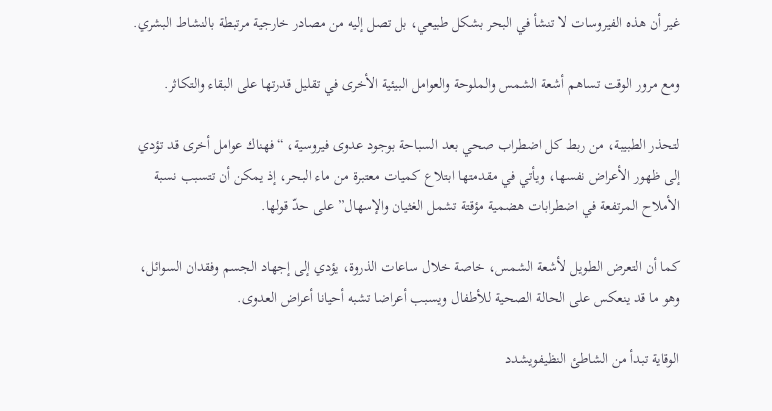غير أن هذه الفيروسات لا تنشأ في البحر بشكل طبيعي، بل تصل إليه من مصادر خارجية مرتبطة بالنشاط البشري.

ومع مرور الوقت تساهم أشعة الشمس والملوحة والعوامل البيئية الأخرى في تقليل قدرتها على البقاء والتكاثر.

لتحذر الطبيبة، من ربط كل اضطراب صحي بعد السباحة بوجود عدوى فيروسية، “فهناك عوامل أخرى قد تؤدي إلى ظهور الأعراض نفسها، ويأتي في مقدمتها ابتلاع كميات معتبرة من ماء البحر، إذ يمكن أن تتسبب نسبة الأملاح المرتفعة في اضطرابات هضمية مؤقتة تشمل الغثيان والإسهال” على حدّ قولها.

كما أن التعرض الطويل لأشعة الشمس، خاصة خلال ساعات الذروة، يؤدي إلى إجهاد الجسم وفقدان السوائل، وهو ما قد ينعكس على الحالة الصحية للأطفال ويسبب أعراضا تشبه أحيانا أعراض العدوى.

الوقاية تبدأ من الشاطئ النظيفويشدد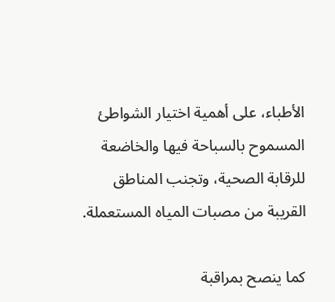الأطباء، على أهمية اختيار الشواطئ المسموح بالسباحة فيها والخاضعة للرقابة الصحية، وتجنب المناطق القريبة من مصبات المياه المستعملة.

كما ينصح بمراقبة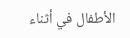الأطفال في أثناء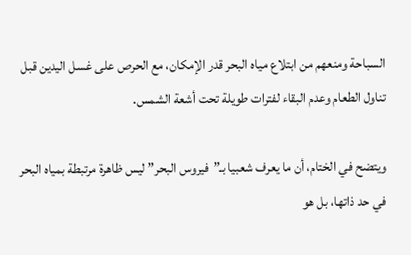السباحة ومنعهم من ابتلاع مياه البحر قدر الإمكان، مع الحرص على غسل اليدين قبل تناول الطعام وعدم البقاء لفترات طويلة تحت أشعة الشمس.

ويتضح في الختام، أن ما يعرف شعبيا بـ”فيروس البحر” ليس ظاهرة مرتبطة بمياه البحر في حد ذاتها، بل هو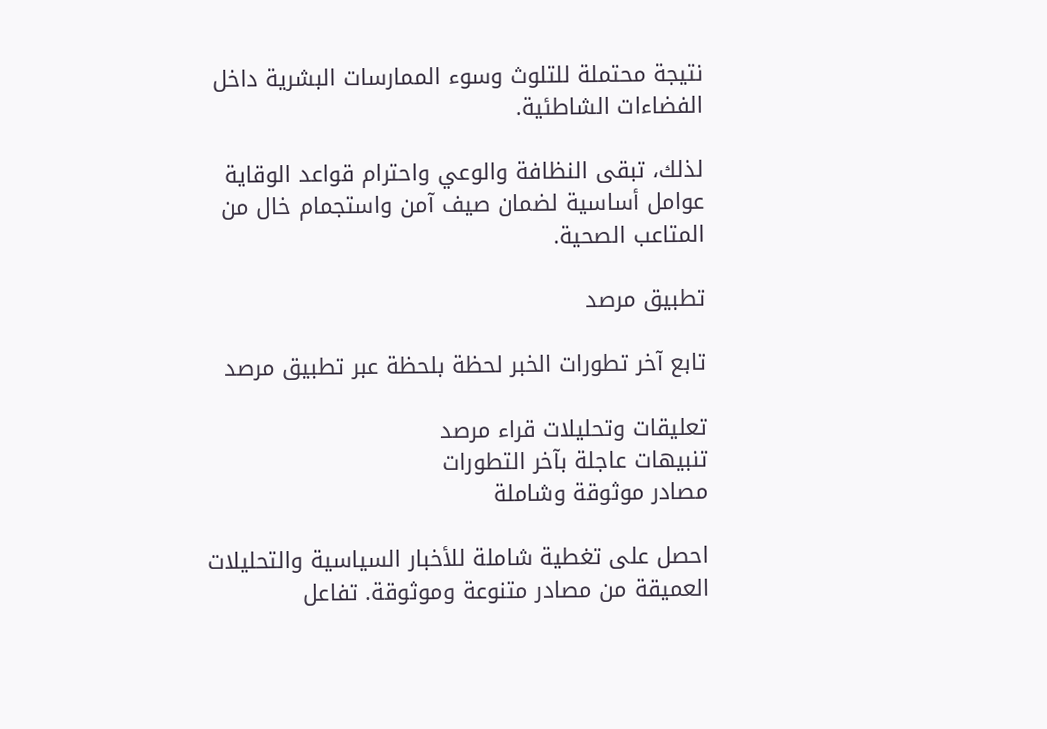نتيجة محتملة للتلوث وسوء الممارسات البشرية داخل الفضاءات الشاطئية.

لذلك، تبقى النظافة والوعي واحترام قواعد الوقاية عوامل أساسية لضمان صيف آمن واستجمام خال من المتاعب الصحية.

تطبيق مرصد

تابع آخر تطورات الخبر لحظة بلحظة عبر تطبيق مرصد

تعليقات وتحليلات قراء مرصد
تنبيهات عاجلة بآخر التطورات
مصادر موثوقة وشاملة

احصل على تغطية شاملة للأخبار السياسية والتحليلات العميقة من مصادر متنوعة وموثوقة. تفاعل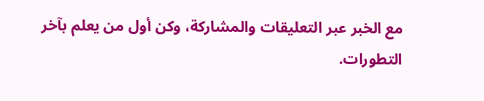مع الخبر عبر التعليقات والمشاركة، وكن أول من يعلم بآخر التطورات.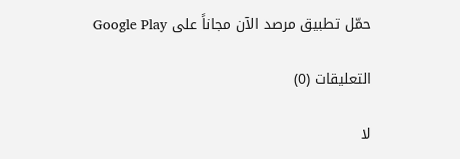حمّل تطبيق مرصد الآن مجاناً على Google Play

التعليقات (0)

لا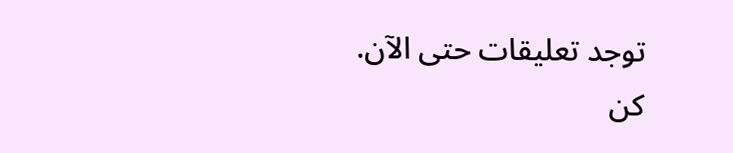توجد تعليقات حتى الآن. كن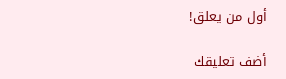أول من يعلق!

أضف تعليقك